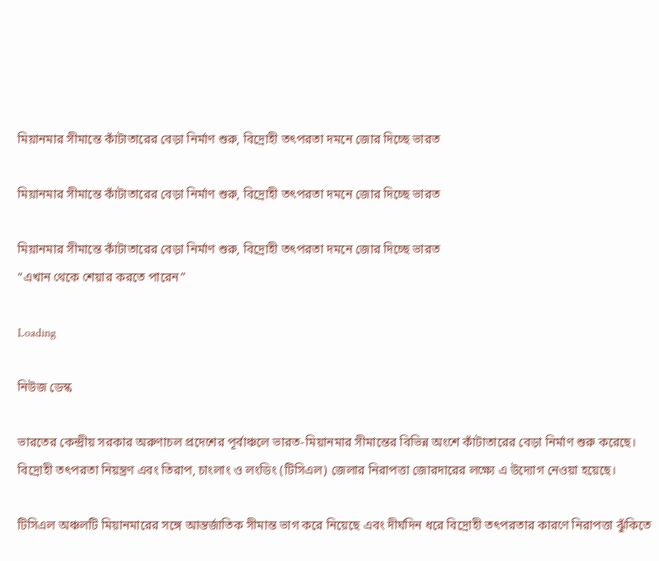মিয়ানমার সীমান্তে কাঁটাতারের বেড়া নির্মাণ শুরু, বিদ্রোহী তৎপরতা দমনে জোর দিচ্ছে ভারত

মিয়ানমার সীমান্তে কাঁটাতারের বেড়া নির্মাণ শুরু, বিদ্রোহী তৎপরতা দমনে জোর দিচ্ছে ভারত

মিয়ানমার সীমান্তে কাঁটাতারের বেড়া নির্মাণ শুরু, বিদ্রোহী তৎপরতা দমনে জোর দিচ্ছে ভারত
“এখান থেকে শেয়ার করতে পারেন”

Loading

নিউজ ডেস্ক

ভারতের কেন্দ্রীয় সরকার অরুণাচল প্রদেশের পূর্বাঞ্চলে ভারত-মিয়ানমার সীমান্তের বিভিন্ন অংশে কাঁটাতারের বেড়া নির্মাণ শুরু করেছে। বিদ্রোহী তৎপরতা নিয়ন্ত্রণ এবং তিরাপ, চাংলাং ও লংডিং (টিসিএল) জেলার নিরাপত্তা জোরদারের লক্ষ্যে এ উদ্যোগ নেওয়া হয়েছে।

টিসিএল অঞ্চলটি মিয়ানমারের সঙ্গে আন্তর্জাতিক সীমান্ত ভাগ করে নিয়েছে এবং দীর্ঘদিন ধরে বিদ্রোহী তৎপরতার কারণে নিরাপত্তা ঝুঁকিতে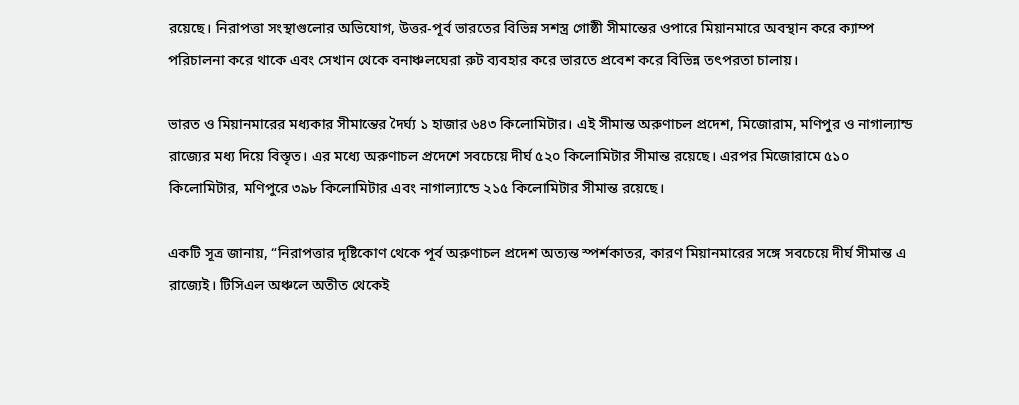রয়েছে। নিরাপত্তা সংস্থাগুলোর অভিযোগ, উত্তর-পূর্ব ভারতের বিভিন্ন সশস্ত্র গোষ্ঠী সীমান্তের ওপারে মিয়ানমারে অবস্থান করে ক্যাম্প পরিচালনা করে থাকে এবং সেখান থেকে বনাঞ্চলঘেরা রুট ব্যবহার করে ভারতে প্রবেশ করে বিভিন্ন তৎপরতা চালায়।

ভারত ও মিয়ানমারের মধ্যকার সীমান্তের দৈর্ঘ্য ১ হাজার ৬৪৩ কিলোমিটার। এই সীমান্ত অরুণাচল প্রদেশ, মিজোরাম, মণিপুর ও নাগাল্যান্ড রাজ্যের মধ্য দিয়ে বিস্তৃত। এর মধ্যে অরুণাচল প্রদেশে সবচেয়ে দীর্ঘ ৫২০ কিলোমিটার সীমান্ত রয়েছে। এরপর মিজোরামে ৫১০ কিলোমিটার, মণিপুরে ৩৯৮ কিলোমিটার এবং নাগাল্যান্ডে ২১৫ কিলোমিটার সীমান্ত রয়েছে।

একটি সূত্র জানায়, “নিরাপত্তার দৃষ্টিকোণ থেকে পূর্ব অরুণাচল প্রদেশ অত্যন্ত স্পর্শকাতর, কারণ মিয়ানমারের সঙ্গে সবচেয়ে দীর্ঘ সীমান্ত এ রাজ্যেই। টিসিএল অঞ্চলে অতীত থেকেই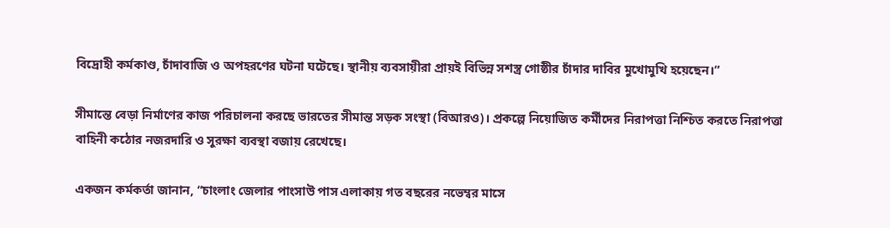বিদ্রোহী কর্মকাণ্ড, চাঁদাবাজি ও অপহরণের ঘটনা ঘটেছে। স্থানীয় ব্যবসায়ীরা প্রায়ই বিভিন্ন সশস্ত্র গোষ্ঠীর চাঁদার দাবির মুখোমুখি হয়েছেন।”

সীমান্তে বেড়া নির্মাণের কাজ পরিচালনা করছে ভারতের সীমান্ত সড়ক সংস্থা (বিআরও)। প্রকল্পে নিয়োজিত কর্মীদের নিরাপত্তা নিশ্চিত করতে নিরাপত্তা বাহিনী কঠোর নজরদারি ও সুরক্ষা ব্যবস্থা বজায় রেখেছে।

একজন কর্মকর্তা জানান, “চাংলাং জেলার পাংসাউ পাস এলাকায় গত বছরের নভেম্বর মাসে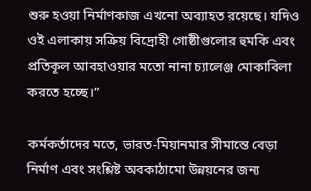শুরু হওয়া নির্মাণকাজ এখনো অব্যাহত রয়েছে। যদিও ওই এলাকায় সক্রিয় বিদ্রোহী গোষ্ঠীগুলোর হুমকি এবং প্রতিকূল আবহাওয়ার মতো নানা চ্যালেঞ্জ মোকাবিলা করতে হচ্ছে।”

কর্মকর্তাদের মতে, ভারত-মিয়ানমার সীমান্তে বেড়া নির্মাণ এবং সংশ্লিষ্ট অবকাঠামো উন্নয়নের জন্য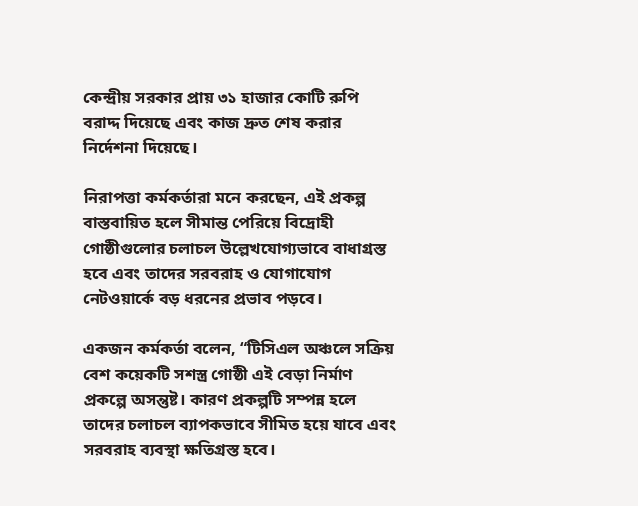কেন্দ্রীয় সরকার প্রায় ৩১ হাজার কোটি রুপি বরাদ্দ দিয়েছে এবং কাজ দ্রুত শেষ করার নির্দেশনা দিয়েছে।

নিরাপত্তা কর্মকর্তারা মনে করছেন, এই প্রকল্প বাস্তবায়িত হলে সীমান্ত পেরিয়ে বিদ্রোহী গোষ্ঠীগুলোর চলাচল উল্লেখযোগ্যভাবে বাধাগ্রস্ত হবে এবং তাদের সরবরাহ ও যোগাযোগ নেটওয়ার্কে বড় ধরনের প্রভাব পড়বে।

একজন কর্মকর্তা বলেন, “টিসিএল অঞ্চলে সক্রিয় বেশ কয়েকটি সশস্ত্র গোষ্ঠী এই বেড়া নির্মাণ প্রকল্পে অসন্তুষ্ট। কারণ প্রকল্পটি সম্পন্ন হলে তাদের চলাচল ব্যাপকভাবে সীমিত হয়ে যাবে এবং সরবরাহ ব্যবস্থা ক্ষতিগ্রস্ত হবে।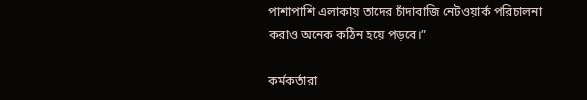পাশাপাশি এলাকায় তাদের চাঁদাবাজি নেটওয়ার্ক পরিচালনা করাও অনেক কঠিন হয়ে পড়বে।”

কর্মকর্তারা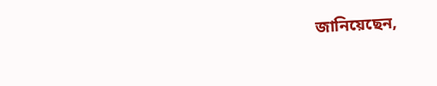জানিয়েছেন,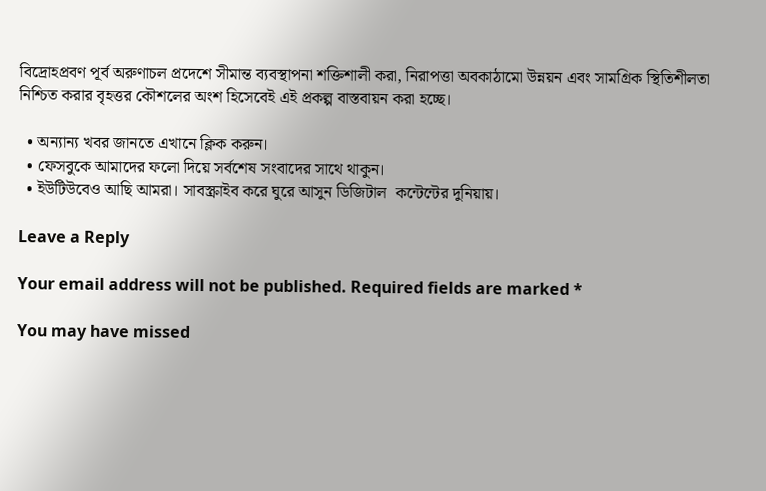বিদ্রোহপ্রবণ পূর্ব অরুণাচল প্রদেশে সীমান্ত ব্যবস্থাপনা শক্তিশালী করা, নিরাপত্তা অবকাঠামো উন্নয়ন এবং সামগ্রিক স্থিতিশীলতা নিশ্চিত করার বৃহত্তর কৌশলের অংশ হিসেবেই এই প্রকল্প বাস্তবায়ন করা হচ্ছে।

  • অন্যান্য খবর জানতে এখানে ক্লিক করুন।
  • ফেসবুকে আমাদের ফলো দিয়ে সর্বশেষ সংবাদের সাথে থাকুন।
  • ইউটিউবেও আছি আমরা। সাবস্ক্রাইব করে ঘুরে আসুন ডিজিটাল  কন্টেন্টের দুনিয়ায়।

Leave a Reply

Your email address will not be published. Required fields are marked *

You may have missed